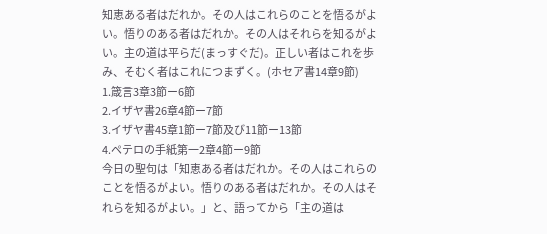知恵ある者はだれか。その人はこれらのことを悟るがよい。悟りのある者はだれか。その人はそれらを知るがよい。主の道は平らだ(まっすぐだ)。正しい者はこれを歩み、そむく者はこれにつまずく。(ホセア書14章9節)
1.箴言3章3節ー6節
2.イザヤ書26章4節ー7節
3.イザヤ書45章1節ー7節及び11節ー13節
4.ペテロの手紙第一2章4節ー9節
今日の聖句は「知恵ある者はだれか。その人はこれらのことを悟るがよい。悟りのある者はだれか。その人はそれらを知るがよい。」と、語ってから「主の道は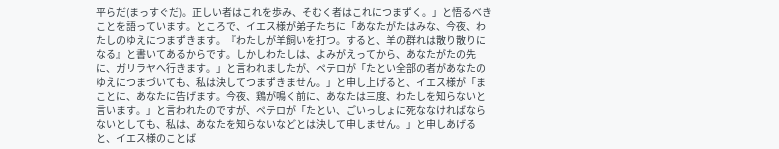平らだ(まっすぐだ)。正しい者はこれを歩み、そむく者はこれにつまずく。」と悟るべきことを語っています。ところで、イエス様が弟子たちに「あなたがたはみな、今夜、わたしのゆえにつまずきます。『わたしが羊飼いを打つ。すると、羊の群れは散り散りになる』と書いてあるからです。しかしわたしは、よみがえってから、あなたがたの先に、ガリラヤへ行きます。」と言われましたが、ペテロが「たとい全部の者があなたのゆえにつまづいても、私は決してつまずきません。」と申し上げると、イエス様が「まことに、あなたに告げます。今夜、鶏が鳴く前に、あなたは三度、わたしを知らないと言います。」と言われたのですが、ペテロが「たとい、ごいっしょに死ななければならないとしても、私は、あなたを知らないなどとは決して申しません。」と申しあげると、イエス様のことば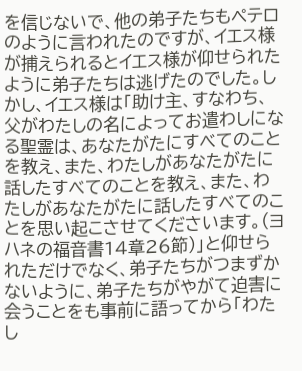を信じないで、他の弟子たちもペテロのように言われたのですが、イエス様が捕えられるとイエス様が仰せられたように弟子たちは逃げたのでした。しかし、イエス様は「助け主、すなわち、父がわたしの名によってお遣わしになる聖霊は、あなたがたにすべてのことを教え、また、わたしがあなたがたに話したすべてのことを教え、また、わたしがあなたがたに話したすべてのことを思い起こさせてくださいます。(ヨハネの福音書14章26節)」と仰せられただけでなく、弟子たちがつまずかないように、弟子たちがやがて迫害に会うことをも事前に語ってから「わたし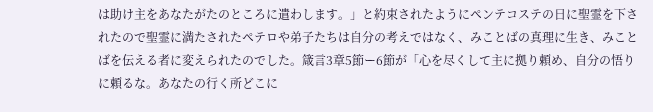は助け主をあなたがたのところに遣わします。」と約束されたようにペンテコステの日に聖霊を下されたので聖霊に満たされたペテロや弟子たちは自分の考えではなく、みことばの真理に生き、みことばを伝える者に変えられたのでした。箴言3章5節ー6節が「心を尽くして主に拠り頼め、自分の悟りに頼るな。あなたの行く所どこに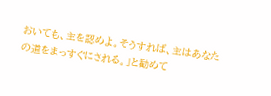おいても、主を認めよ。そうすれば、主はあなたの道をまっすぐにされる。」と勧めて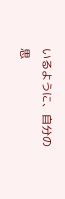いるように、自分の思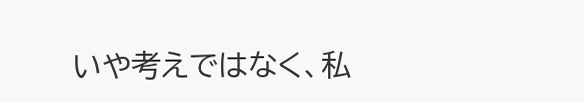いや考えではなく、私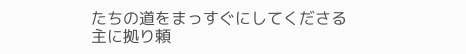たちの道をまっすぐにしてくださる主に拠り頼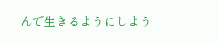んで生きるようにしよう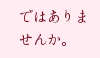ではありませんか。